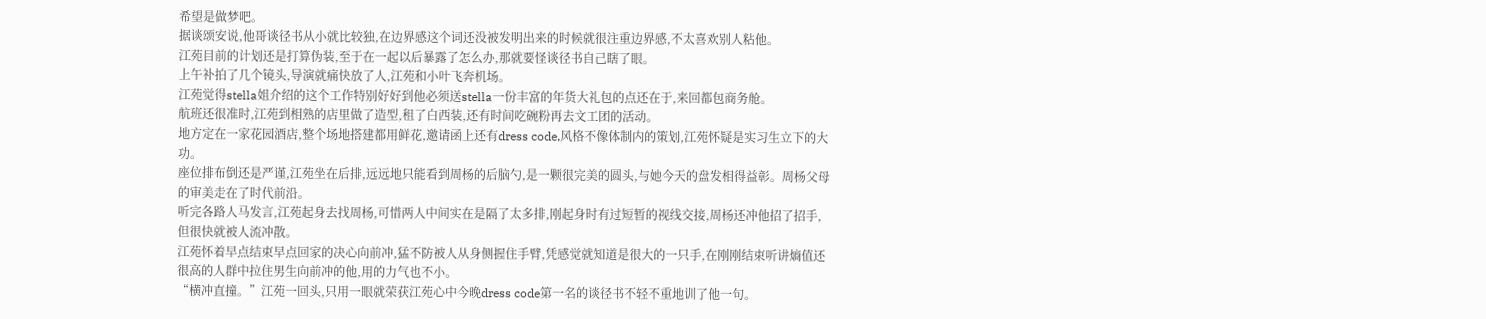希望是做梦吧。
据谈颂安说,他哥谈径书从小就比较独,在边界感这个词还没被发明出来的时候就很注重边界感,不太喜欢别人粘他。
江苑目前的计划还是打算伪装,至于在一起以后暴露了怎么办,那就要怪谈径书自己瞎了眼。
上午补拍了几个镜头,导演就痛快放了人,江苑和小叶飞奔机场。
江苑觉得stella姐介绍的这个工作特别好好到他必须送stella一份丰富的年货大礼包的点还在于,来回都包商务舱。
航班还很准时,江苑到相熟的店里做了造型,租了白西装,还有时间吃碗粉再去文工团的活动。
地方定在一家花园酒店,整个场地搭建都用鲜花,邀请函上还有dress code,风格不像体制内的策划,江苑怀疑是实习生立下的大功。
座位排布倒还是严谨,江苑坐在后排,远远地只能看到周杨的后脑勺,是一颗很完美的圆头,与她今天的盘发相得益彰。周杨父母的审美走在了时代前沿。
听完各路人马发言,江苑起身去找周杨,可惜两人中间实在是隔了太多排,刚起身时有过短暂的视线交接,周杨还冲他招了招手,但很快就被人流冲散。
江苑怀着早点结束早点回家的决心向前冲,猛不防被人从身侧握住手臂,凭感觉就知道是很大的一只手,在刚刚结束听讲熵值还很高的人群中拉住男生向前冲的他,用的力气也不小。
“横冲直撞。”江苑一回头,只用一眼就荣获江苑心中今晚dress code第一名的谈径书不轻不重地训了他一句。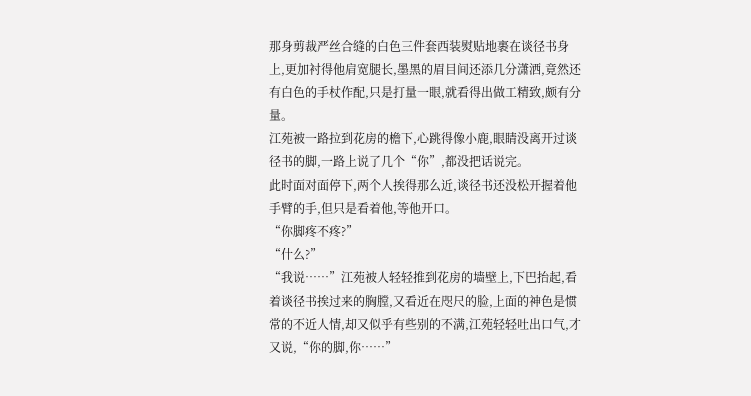那身剪裁严丝合缝的白色三件套西装熨贴地裹在谈径书身上,更加衬得他肩宽腿长,墨黑的眉目间还添几分潇洒,竟然还有白色的手杖作配,只是打量一眼,就看得出做工精致,颇有分量。
江苑被一路拉到花房的檐下,心跳得像小鹿,眼睛没离开过谈径书的脚,一路上说了几个“你”,都没把话说完。
此时面对面停下,两个人挨得那么近,谈径书还没松开握着他手臂的手,但只是看着他,等他开口。
“你脚疼不疼?”
“什么?”
“我说……”江苑被人轻轻推到花房的墙壁上,下巴抬起,看着谈径书挨过来的胸膛,又看近在咫尺的脸,上面的神色是惯常的不近人情,却又似乎有些别的不满,江苑轻轻吐出口气,才又说,“你的脚,你……”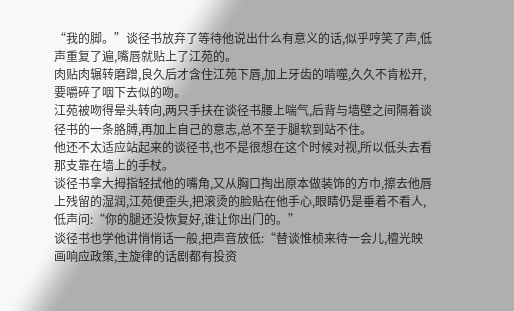“我的脚。”谈径书放弃了等待他说出什么有意义的话,似乎哼笑了声,低声重复了遍,嘴唇就贴上了江苑的。
肉贴肉辗转磨蹭,良久后才含住江苑下唇,加上牙齿的啃噬,久久不肯松开,要嚼碎了咽下去似的吻。
江苑被吻得晕头转向,两只手扶在谈径书腰上喘气,后背与墙壁之间隔着谈径书的一条胳膊,再加上自己的意志,总不至于腿软到站不住。
他还不太适应站起来的谈径书,也不是很想在这个时候对视,所以低头去看那支靠在墙上的手杖。
谈径书拿大拇指轻拭他的嘴角,又从胸口掏出原本做装饰的方巾,擦去他唇上残留的湿润,江苑便歪头,把滚烫的脸贴在他手心,眼睛仍是垂着不看人,低声问:“你的腿还没恢复好,谁让你出门的。”
谈径书也学他讲悄悄话一般,把声音放低:“替谈惟桢来待一会儿,檀光映画响应政策,主旋律的话剧都有投资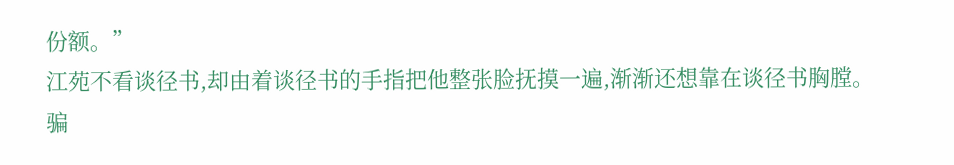份额。”
江苑不看谈径书,却由着谈径书的手指把他整张脸抚摸一遍,渐渐还想靠在谈径书胸膛。
骗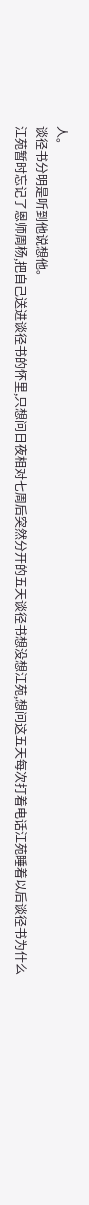人。
谈径书分明是听到他说想他。
江苑暂时忘记了恩师周杨,把自己送进谈径书的怀里,只想问日夜相对七周后突然分开的五天谈径书想没想江苑,想问这五天每次打着电话江苑睡着以后谈径书为什么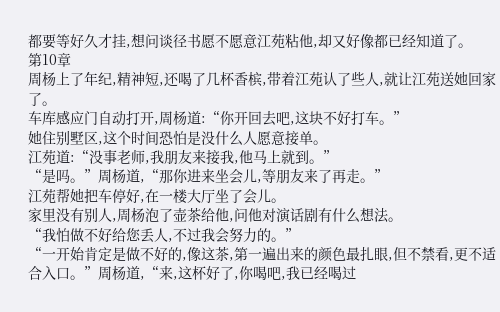都要等好久才挂,想问谈径书愿不愿意江苑粘他,却又好像都已经知道了。
第10章
周杨上了年纪,精神短,还喝了几杯香槟,带着江苑认了些人,就让江苑送她回家了。
车库感应门自动打开,周杨道:“你开回去吧,这块不好打车。”
她住别墅区,这个时间恐怕是没什么人愿意接单。
江苑道:“没事老师,我朋友来接我,他马上就到。”
“是吗。”周杨道,“那你进来坐会儿,等朋友来了再走。”
江苑帮她把车停好,在一楼大厅坐了会儿。
家里没有别人,周杨泡了壶茶给他,问他对演话剧有什么想法。
“我怕做不好给您丢人,不过我会努力的。”
“一开始肯定是做不好的,像这茶,第一遍出来的颜色最扎眼,但不禁看,更不适合入口。”周杨道,“来,这杯好了,你喝吧,我已经喝过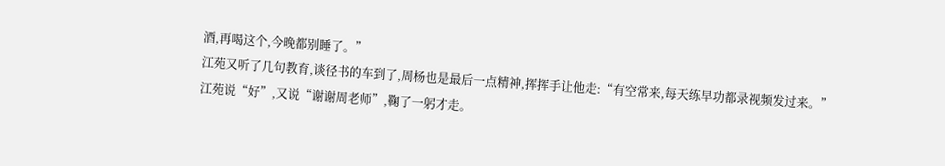酒,再喝这个,今晚都别睡了。”
江苑又听了几句教育,谈径书的车到了,周杨也是最后一点精神,挥挥手让他走:“有空常来,每天练早功都录视频发过来。”
江苑说“好”,又说“谢谢周老师”,鞠了一躬才走。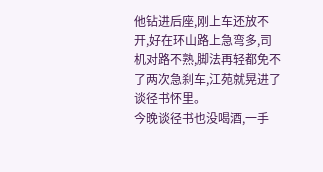他钻进后座,刚上车还放不开,好在环山路上急弯多,司机对路不熟,脚法再轻都免不了两次急刹车,江苑就晃进了谈径书怀里。
今晚谈径书也没喝酒,一手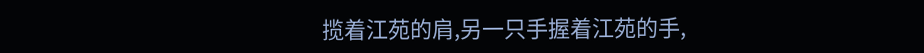揽着江苑的肩,另一只手握着江苑的手,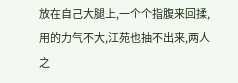放在自己大腿上,一个个指腹来回揉,用的力气不大,江苑也抽不出来,两人之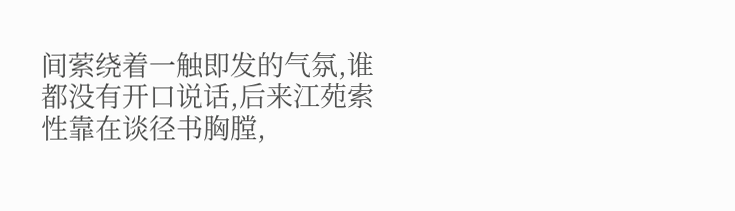间萦绕着一触即发的气氛,谁都没有开口说话,后来江苑索性靠在谈径书胸膛,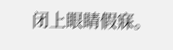闭上眼睛假寐。